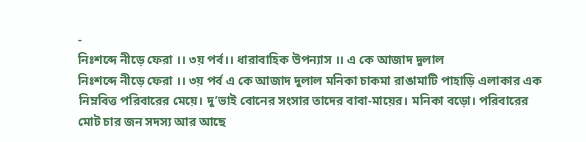-
নিঃশব্দে নীড়ে ফেরা ।। ৩য় পর্ব।। ধারাবাহিক উপন্যাস ।। এ কে আজাদ দুলাল
নিঃশব্দে নীড়ে ফেরা ।। ৩য় পর্ব এ কে আজাদ দুলাল মনিকা চাকমা রাঙামাটি পাহাড়ি এলাকার এক নিম্নবিত্ত পরিবারের মেয়ে। দু’ভাই বোনের সংসার তাদের বাবা-মায়ের। মনিকা বড়ো। পরিবারের মোট চার জন সদস্য আর আছে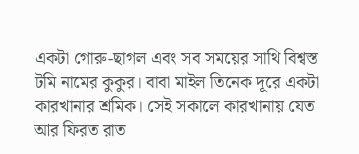একটা গোরু-ছাগল এবং সব সময়ের সাথি বিশ্বস্ত টমি নামের কুকুর। বাবা মাইল তিনেক দূরে একটা কারখানার শ্রমিক। সেই সকালে কারখানায় যেত আর ফিরত রাত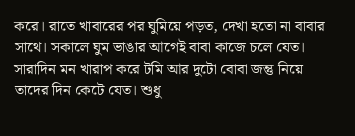করে। রাতে খাবারের পর ঘুমিয়ে পড়ত, দেখা হতো না বাবার সাথে। সকালে ঘুম ভাঙার আগেই বাবা কাজে চলে যেত। সারাদিন মন খারাপ করে টমি আর দুটো বোবা জন্তু নিয়ে তাদের দিন কেটে যেত। শুধু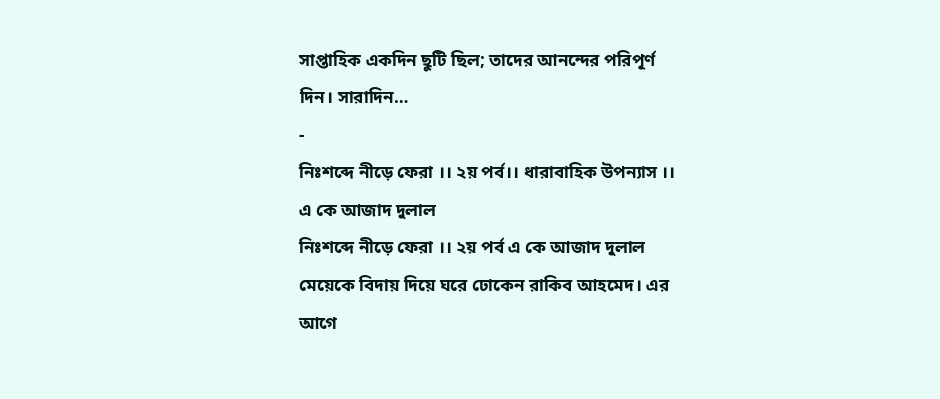সাপ্তাহিক একদিন ছুটি ছিল; তাদের আনন্দের পরিপূর্ণ দিন। সারাদিন…
-
নিঃশব্দে নীড়ে ফেরা ।। ২য় পর্ব।। ধারাবাহিক উপন্যাস ।। এ কে আজাদ দুলাল
নিঃশব্দে নীড়ে ফেরা ।। ২য় পর্ব এ কে আজাদ দুলাল মেয়েকে বিদায় দিয়ে ঘরে ঢোকেন রাকিব আহমেদ। এর আগে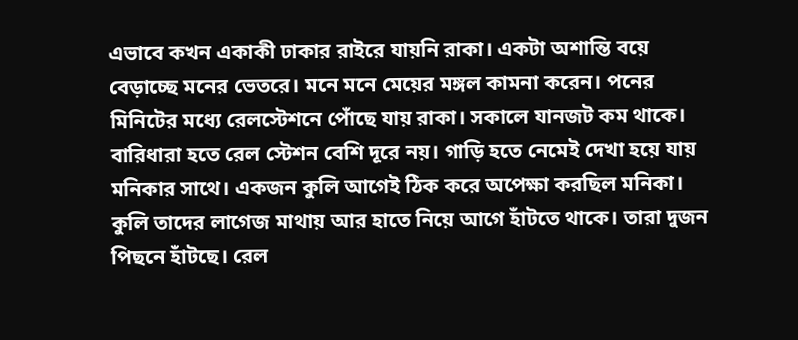এভাবে কখন একাকী ঢাকার রাইরে যায়নি রাকা। একটা অশান্তি বয়ে বেড়াচ্ছে মনের ভেতরে। মনে মনে মেয়ের মঙ্গল কামনা করেন। পনের মিনিটের মধ্যে রেলস্টেশনে পোঁছে যায় রাকা। সকালে যানজট কম থাকে। বারিধারা হতে রেল স্টেশন বেশি দূরে নয়। গাড়ি হতে নেমেই দেখা হয়ে যায় মনিকার সাথে। একজন কুলি আগেই ঠিক করে অপেক্ষা করছিল মনিকা। কুলি তাদের লাগেজ মাথায় আর হাতে নিয়ে আগে হাঁটতে থাকে। তারা দুজন পিছনে হাঁটছে। রেল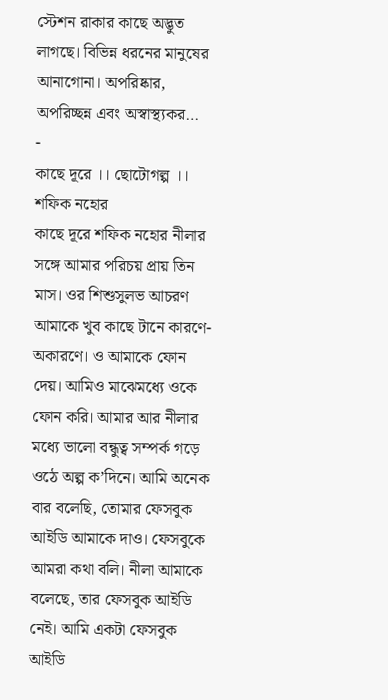স্টেশন রাকার কাছে অদ্ভুত লাগছে। বিভিন্ন ধরনের মানুষের আনাগোনা। অপরিষ্কার, অপরিচ্ছন্ন এবং অস্বাস্থ্যকর…
-
কাছে দূরে ।। ছোটোগল্প ।। শফিক নহোর
কাছে দূরে শফিক নহোর নীলার সঙ্গে আমার পরিচয় প্রায় তিন মাস। ওর শিশুসুলভ আচরণ আমাকে খুব কাছে টানে কারণে-অকারণে। ও আমাকে ফোন দেয়। আমিও মাঝেমধ্যে ওকে ফোন করি। আমার আর নীলার মধ্যে ভালো বন্ধুত্ব সম্পর্ক গড়ে ওঠে অল্প ক’দিনে। আমি অনেক বার বলেছি, তোমার ফেসবুক আইডি আমাকে দাও। ফেসবুকে আমরা কথা বলি। নীলা আমাকে বলেছে, তার ফেসবুক আইডি নেই। আমি একটা ফেসবুক আইডি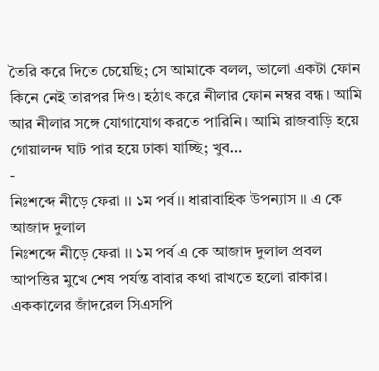তৈরি করে দিতে চেয়েছি; সে আমাকে বলল, ভালো একটা ফোন কিনে নেই তারপর দিও। হঠাৎ করে নীলার ফোন নম্বর বন্ধ। আমি আর নীলার সঙ্গে যোগাযোগ করতে পারিনি। আমি রাজবাড়ি হয়ে গোয়ালন্দ ঘাট পার হয়ে ঢাকা যাচ্ছি; খুব…
-
নিঃশব্দে নীড়ে ফেরা ।। ১ম পর্ব।। ধারাবাহিক উপন্যাস ।। এ কে আজাদ দুলাল
নিঃশব্দে নীড়ে ফেরা ।। ১ম পর্ব এ কে আজাদ দুলাল প্রবল আপত্তির মুখে শেষ পর্যন্ত বাবার কথা রাখতে হলো রাকার। এককালের জাঁদরেল সিএসপি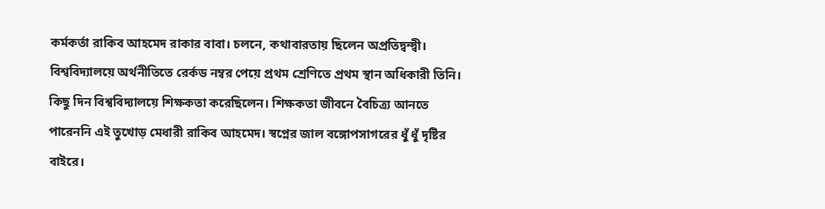কর্মকর্তা রাকিব আহমেদ রাকার বাবা। চলনে, কথাবারতায় ছিলেন অপ্রতিদ্বন্দ্বী। বিশ্ববিদ্যালয়ে অর্থনীতিতে রের্কড নম্বর পেয়ে প্রথম শ্রেণিতে প্রথম স্থান অধিকারী তিনি। কিছু দিন বিশ্ববিদ্যালয়ে শিক্ষকতা করেছিলেন। শিক্ষকতা জীবনে বৈচিত্র্য আনতে পারেননি এই তুখোড় মেধারী রাকিব আহমেদ। স্বপ্নের জাল বঙ্গোপসাগরের ধুঁ ধুঁ দৃষ্টির বাইরে।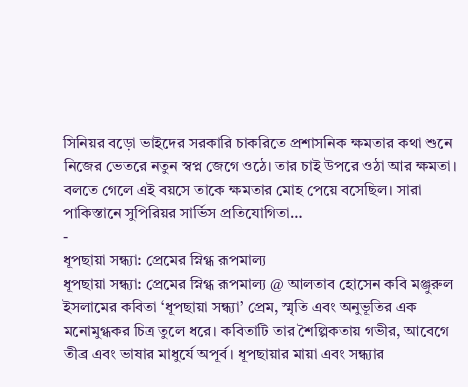সিনিয়র বড়ো ভাইদের সরকারি চাকরিতে প্রশাসনিক ক্ষমতার কথা শুনে নিজের ভেতরে নতুন স্বপ্ন জেগে ওঠে। তার চাই উপরে ওঠা আর ক্ষমতা। বলতে গেলে এই বয়সে তাকে ক্ষমতার মোহ পেয়ে বসেছিল। সারা পাকিস্তানে সুপিরিয়র সার্ভিস প্রতিযোগিতা…
-
ধূপছায়া সন্ধ্যা: প্রেমের স্নিগ্ধ রূপমাল্য
ধূপছায়া সন্ধ্যা: প্রেমের স্নিগ্ধ রূপমাল্য @ আলতাব হোসেন কবি মঞ্জুরুল ইসলামের কবিতা ‘ধূপছায়া সন্ধ্যা’ প্রেম, স্মৃতি এবং অনুভূতির এক মনোমুগ্ধকর চিত্র তুলে ধরে। কবিতাটি তার শৈল্পিকতায় গভীর, আবেগে তীব্র এবং ভাষার মাধুর্যে অপূর্ব। ধূপছায়ার মায়া এবং সন্ধ্যার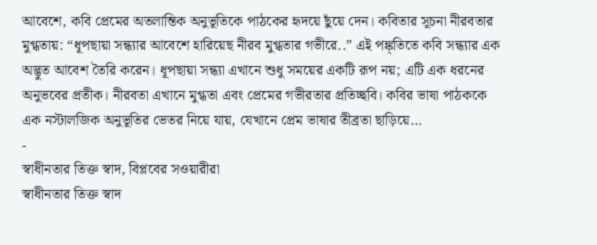আবেশে, কবি প্রেমের অতলান্তিক অনুভূতিকে পাঠকের হৃদয়ে ছুঁয়ে দেন। কবিতার সূচনা নীরবতার মুগ্ধতায়: “ধূপছায়া সন্ধ্যার আবেশে হারিয়েছ নীরব মুগ্ধতার গভীরে..” এই পঙ্ক্তিতে কবি সন্ধ্যার এক অদ্ভুত আবেশ তৈরি করেন। ধূপছায়া সন্ধ্যা এখানে শুধু সময়ের একটি রূপ নয়; এটি এক ধরনের অনুভবের প্রতীক। নীরবতা এখানে মুগ্ধতা এবং প্রেমের গভীরতার প্রতিচ্ছবি। কবির ভাষা পাঠককে এক নস্টালজিক অনুভূতির ভেতর নিয়ে যায়, যেখানে প্রেম ভাষার তীব্রতা ছাড়িয়ে…
-
স্বাধীনতার তিক্ত স্বাদ, বিপ্লবের সওয়ারীরা
স্বাধীনতার তিক্ত স্বাদ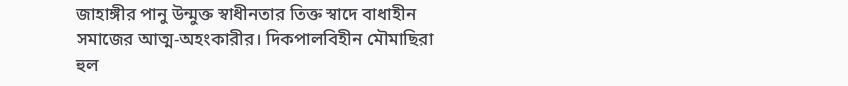জাহাঙ্গীর পানু উন্মুক্ত স্বাধীনতার তিক্ত স্বাদে বাধাহীন সমাজের আত্ম-অহংকারীর। দিকপালবিহীন মৌমাছিরা হুল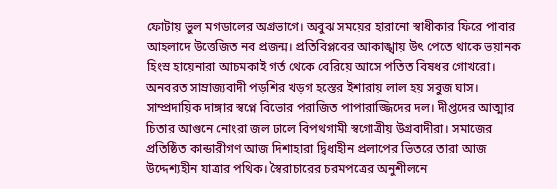ফোটায় ভুল মগডালের অগ্রভাগে। অবুঝ সময়ের হারানো স্বাধীকার ফিরে পাবার আহলাদে উত্তেজিত নব প্রজন্ম। প্রতিবিপ্লবের আকাঙ্খায় উৎ পেতে থাকে ভয়ানক হিংস্র হায়েনারা আচমকাই গর্ত থেকে বেরিয়ে আসে পতিত বিষধর গোখরো। অনবরত সাম্রাজ্যবাদী পড়শির খড়গ হস্তের ইশারায় লাল হয় সবুজ ঘাস। সাম্প্রদায়িক দাঙ্গার স্বপ্নে বিভোর পরাজিত পাপারাজ্জিদের দল। দীপ্তদের আত্মার চিতার আগুনে নোংরা জল ঢালে বিপথগামী স্বগোত্রীয় উগ্রবাদীরা। সমাজের প্রতিষ্ঠিত কান্ডারীগণ আজ দিশাহারা দ্বিধাহীন প্রলাপের ভিতরে তারা আজ উদ্দেশ্যহীন যাত্রার পথিক। স্বৈরাচারের চরমপত্রের অনুশীলনে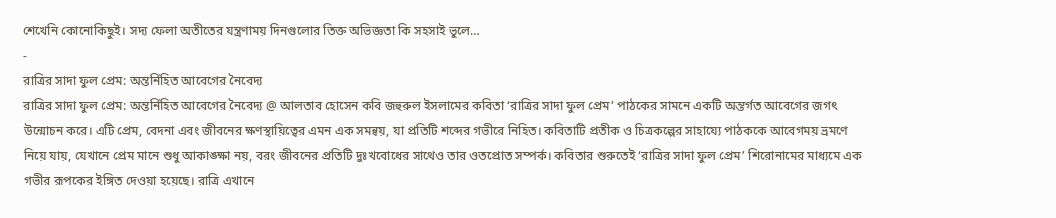শেখেনি কোনোকিছুই। সদ্য ফেলা অতীতের যন্ত্রণাময় দিনগুলোর তিক্ত অভিজ্ঞতা কি সহসাই ভুলে…
-
রাত্রির সাদা ফুল প্রেম: অন্তর্নিহিত আবেগের নৈবেদ্য
রাত্রির সাদা ফুল প্রেম: অন্তর্নিহিত আবেগের নৈবেদ্য @ আলতাব হোসেন কবি জহুরুল ইসলামের কবিতা ‘রাত্রির সাদা ফুল প্রেম’ পাঠকের সামনে একটি অন্তর্গত আবেগের জগৎ উন্মোচন করে। এটি প্রেম, বেদনা এবং জীবনের ক্ষণস্থায়িত্বের এমন এক সমন্বয়, যা প্রতিটি শব্দের গভীরে নিহিত। কবিতাটি প্রতীক ও চিত্রকল্পের সাহায্যে পাঠককে আবেগময় ভ্রমণে নিয়ে যায়, যেখানে প্রেম মানে শুধু আকাঙ্ক্ষা নয়, বরং জীবনের প্রতিটি দুঃখবোধের সাথেও তার ওতপ্রোত সম্পর্ক। কবিতার শুরুতেই ‘রাত্রির সাদা ফুল প্রেম’ শিরোনামের মাধ্যমে এক গভীর রূপকের ইঙ্গিত দেওয়া হয়েছে। রাত্রি এখানে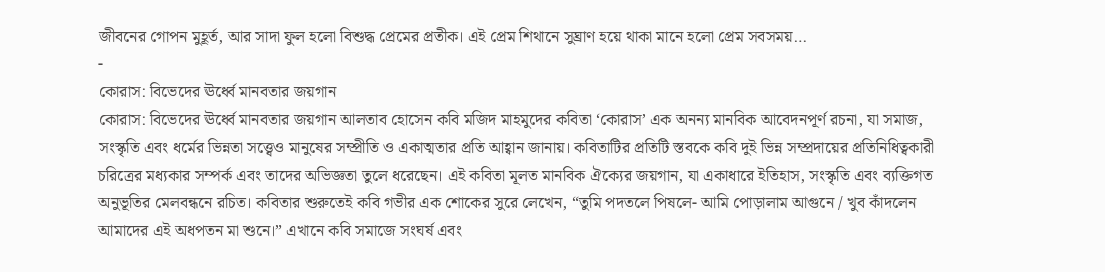জীবনের গোপন মুহূর্ত, আর সাদা ফুল হলো বিশুদ্ধ প্রেমের প্রতীক। এই প্রেম শিথানে সুঘ্রাণ হয়ে থাকা মানে হলো প্রেম সবসময়…
-
কোরাস: বিভেদের ঊর্ধ্বে মানবতার জয়গান
কোরাস: বিভেদের ঊর্ধ্বে মানবতার জয়গান আলতাব হোসেন কবি মজিদ মাহমুদের কবিতা ‘কোরাস’ এক অনন্য মানবিক আবেদনপূর্ণ রচনা, যা সমাজ, সংস্কৃতি এবং ধর্মের ভিন্নতা সত্ত্বেও মানুষের সম্প্রীতি ও একাত্মতার প্রতি আহ্বান জানায়। কবিতাটির প্রতিটি স্তবকে কবি দুই ভিন্ন সম্প্রদায়ের প্রতিনিধিত্বকারী চরিত্রের মধ্যকার সম্পর্ক এবং তাদের অভিজ্ঞতা তুলে ধরেছেন। এই কবিতা মূলত মানবিক ঐক্যের জয়গান, যা একাধারে ইতিহাস, সংস্কৃতি এবং ব্যক্তিগত অনুভূতির মেলবন্ধনে রচিত। কবিতার শুরুতেই কবি গভীর এক শোকের সুরে লেখেন, “তুমি পদতলে পিষলে- আমি পোড়ালাম আগুনে / খুব কাঁদলেন আমাদের এই অধপতন মা শুনে।” এখানে কবি সমাজে সংঘর্ষ এবং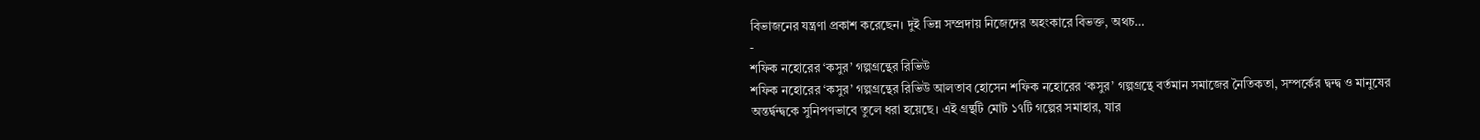বিভাজনের যন্ত্রণা প্রকাশ করেছেন। দুই ভিন্ন সম্প্রদায় নিজেদের অহংকারে বিভক্ত, অথচ…
-
শফিক নহোরের ‘কসুর’ গল্পগ্রন্থের রিভিউ
শফিক নহোরের ‘কসুর’ গল্পগ্রন্থের রিভিউ আলতাব হোসেন শফিক নহোরের ‘কসুর’ গল্পগ্রন্থে বর্তমান সমাজের নৈতিকতা, সম্পর্কের দ্বন্দ্ব ও মানুষের অন্তর্দ্বন্দ্বকে সুনিপণভাবে তুলে ধরা হয়েছে। এই গ্রন্থটি মোট ১৭টি গল্পের সমাহার, যার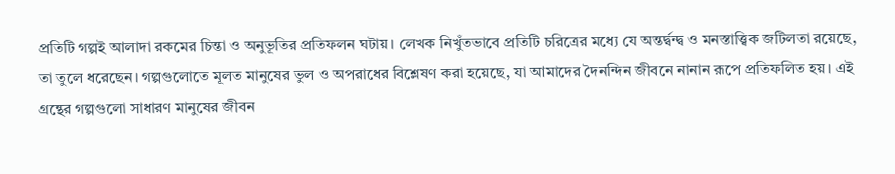প্রতিটি গল্পই আলাদা রকমের চিন্তা ও অনুভূতির প্রতিফলন ঘটায়। লেখক নিখুঁতভাবে প্রতিটি চরিত্রের মধ্যে যে অন্তর্দ্বন্দ্ব ও মনস্তাত্ত্বিক জটিলতা রয়েছে, তা তুলে ধরেছেন। গল্পগুলোতে মূলত মানুষের ভুল ও অপরাধের বিশ্লেষণ করা হয়েছে, যা আমাদের দৈনন্দিন জীবনে নানান রূপে প্রতিফলিত হয়। এই গ্রন্থের গল্পগুলো সাধারণ মানুষের জীবন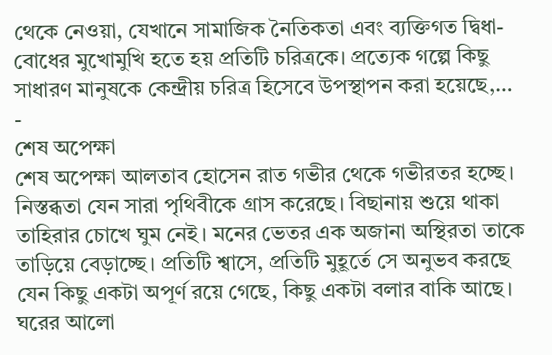থেকে নেওয়া, যেখানে সামাজিক নৈতিকতা এবং ব্যক্তিগত দ্বিধা-বোধের মুখোমুখি হতে হয় প্রতিটি চরিত্রকে। প্রত্যেক গল্পে কিছু সাধারণ মানুষকে কেন্দ্রীয় চরিত্র হিসেবে উপস্থাপন করা হয়েছে,…
-
শেষ অপেক্ষা
শেষ অপেক্ষা আলতাব হোসেন রাত গভীর থেকে গভীরতর হচ্ছে। নিস্তব্ধতা যেন সারা পৃথিবীকে গ্রাস করেছে। বিছানায় শুয়ে থাকা তাহিরার চোখে ঘুম নেই। মনের ভেতর এক অজানা অস্থিরতা তাকে তাড়িয়ে বেড়াচ্ছে। প্রতিটি শ্বাসে, প্রতিটি মুহূর্তে সে অনুভব করছে যেন কিছু একটা অপূর্ণ রয়ে গেছে, কিছু একটা বলার বাকি আছে। ঘরের আলো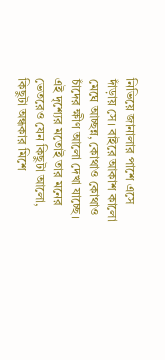নিভিয়ে জানালার পাশে এসে দাঁড়ায় সে। বাইরে আকাশ কালো মেঘে আচ্ছন্ন, কোথাও কোথাও চাঁদের ক্ষীণ আলো দেখা যাচ্ছে। এই দৃশ্যের মতোই তার মনের ভেতরেও যেন কিছুটা আলো, কিছুটা অন্ধকার মিশে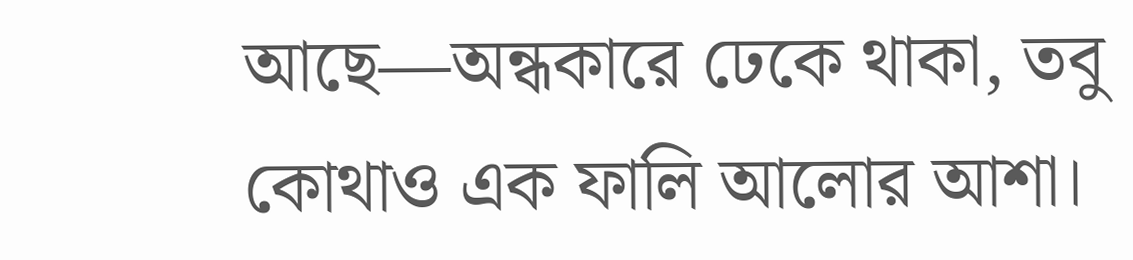আছে—অন্ধকারে ঢেকে থাকা, তবু কোথাও এক ফালি আলোর আশা।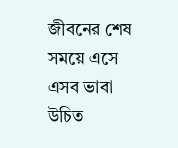জীবনের শেষ সময়ে এসে এসব ভাবা উচিত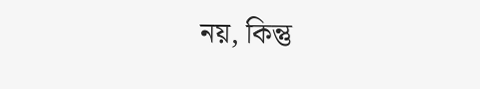নয়, কিন্তু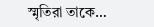স্মৃতিরা তাকে…